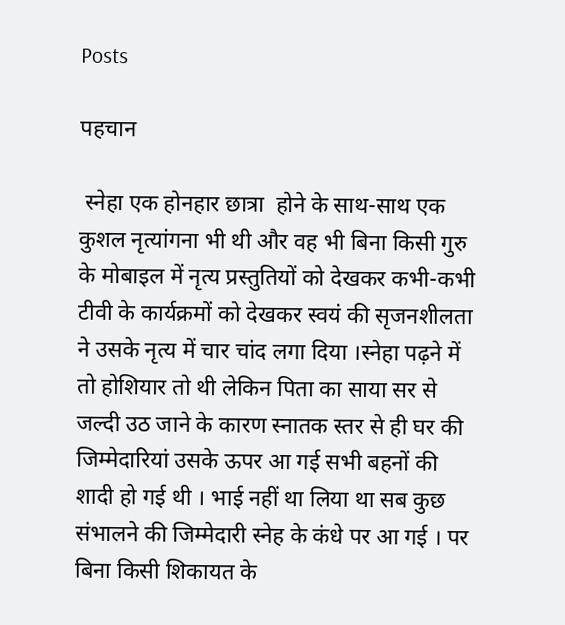Posts

पहचान

 स्नेहा एक होनहार छात्रा  होने के साथ-साथ एक कुशल नृत्यांगना भी थी और वह भी बिना किसी गुरु के मोबाइल में नृत्य प्रस्तुतियों को देखकर कभी-कभी टीवी के कार्यक्रमों को देखकर स्वयं की सृजनशीलता ने उसके नृत्य में चार चांद लगा दिया ।स्नेहा पढ़ने में तो होशियार तो थी लेकिन पिता का साया सर से जल्दी उठ जाने के कारण स्नातक स्तर से ही घर की जिम्मेदारियां उसके ऊपर आ गई सभी बहनों की शादी हो गई थी । भाई नहीं था लिया था सब कुछ संभालने की जिम्मेदारी स्नेह के कंधे पर आ गई । पर बिना किसी शिकायत के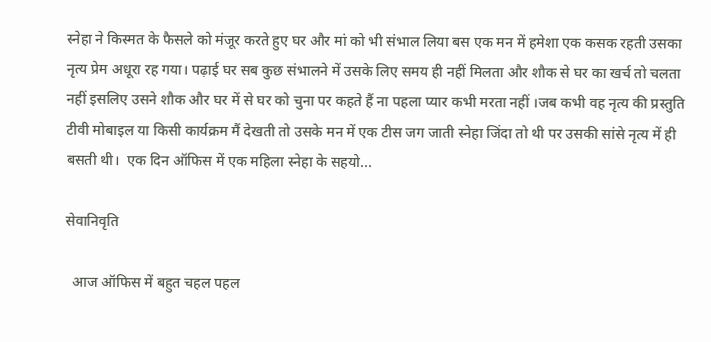स्नेहा ने किस्मत के फैसले को मंजूर करते हुए घर और मां को भी संभाल लिया बस एक मन में हमेशा एक कसक रहती उसका नृत्य प्रेम अधूरा रह गया। पढ़ाई घर सब कुछ संभालने में उसके लिए समय ही नहीं मिलता और शौक से घर का खर्च तो चलता नहीं इसलिए उसने शौक और घर में से घर को चुना पर कहते हैं ना पहला प्यार कभी मरता नहीं ।जब कभी वह नृत्य की प्रस्तुति टीवी मोबाइल या किसी कार्यक्रम मैं देखती तो उसके मन में एक टीस जग जाती स्नेहा जिंदा तो थी पर उसकी सांसे नृत्य में ही बसती थी।  एक दिन ऑफिस में एक महिला स्नेहा के सहयो...

सेवानिवृति

  आज ऑफिस में बहुत चहल पहल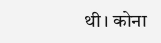थी। कोना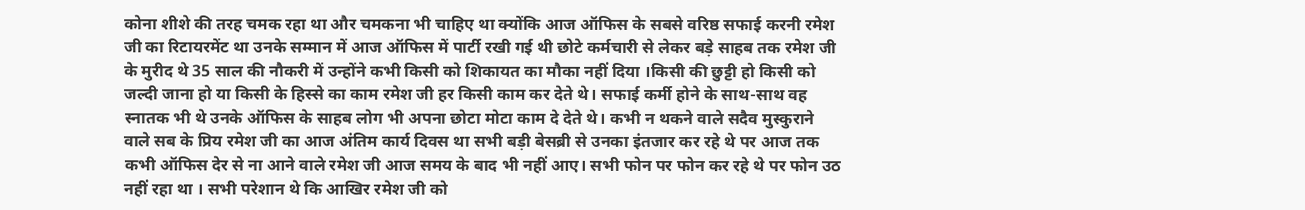कोना शीशे की तरह चमक रहा था और चमकना भी चाहिए था क्योंकि आज ऑफिस के सबसे वरिष्ठ सफाई करनी रमेश जी का रिटायरमेंट था उनके सम्मान में आज ऑफिस में पार्टी रखी गई थी छोटे कर्मचारी से लेकर बड़े साहब तक रमेश जी के मुरीद थे 35 साल की नौकरी में उन्होंने कभी किसी को शिकायत का मौका नहीं दिया ।किसी की छुट्टी हो किसी को जल्दी जाना हो या किसी के हिस्से का काम रमेश जी हर किसी काम कर देते थे। सफाई कर्मी होने के साथ-साथ वह स्नातक भी थे उनके ऑफिस के साहब लोग भी अपना छोटा मोटा काम दे देते थे। कभी न थकने वाले सदैव मुस्कुराने वाले सब के प्रिय रमेश जी का आज अंतिम कार्य दिवस था सभी बड़ी बेसब्री से उनका इंतजार कर रहे थे पर आज तक कभी ऑफिस देर से ना आने वाले रमेश जी आज समय के बाद भी नहीं आए। सभी फोन पर फोन कर रहे थे पर फोन उठ नहीं रहा था । सभी परेशान थे कि आखिर रमेश जी को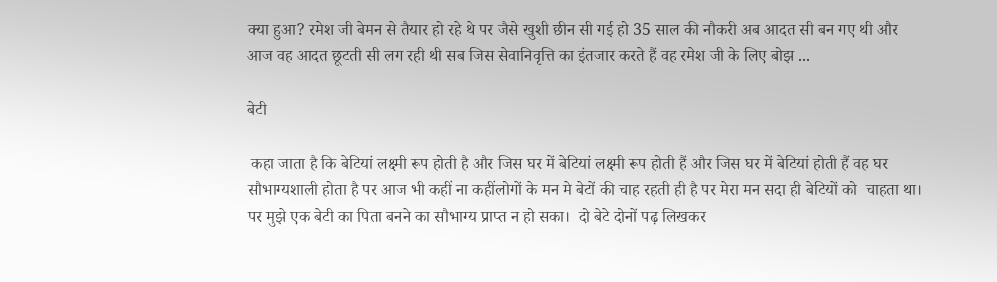क्या हुआ? रमेश जी बेमन से तैयार हो रहे थे पर जैसे खुशी छीन सी गई हो 35 साल की नौकरी अब आदत सी बन गए थी और आज वह आदत छूटती सी लग रही थी सब जिस सेवानिवृत्ति का इंतजार करते हैं वह रमेश जी के लिए बोझ ...

बेटी

 कहा जाता है कि बेटियां लक्ष्मी रूप होती है और जिस घर में बेटियां लक्ष्मी रूप होती हैं और जिस घर में बेटियां होती हैं वह घर सौभाग्यशाली होता है पर आज भी कहीं ना कहींलोगों के मन मे बेटों की चाह रहती ही है पर मेरा मन सदा ही बेटियों को  चाहता था। पर मुझे एक बेटी का पिता बनने का सौभाग्य प्राप्त न हो सका।  दो बेटे दोनों पढ़ लिखकर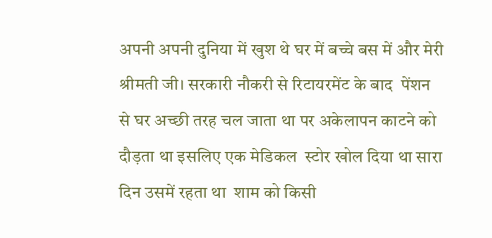अपनी अपनी दुनिया में खुश थे घर में बच्चे बस में और मेरी श्रीमती जी। सरकारी नौकरी से रिटायरमेंट के बाद  पेंशन से घर अच्छी तरह चल जाता था पर अकेलापन काटने को दौड़ता था इसलिए एक मेडिकल  स्टोर खोल दिया था सारा दिन उसमें रहता था  शाम को किसी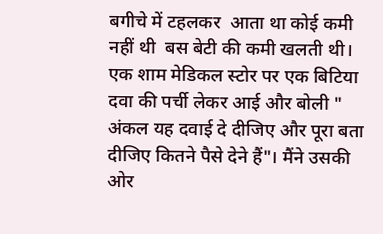बगीचे में टहलकर  आता था कोई कमी नहीं थी  बस बेटी की कमी खलती थी।  एक शाम मेडिकल स्टोर पर एक बिटिया दवा की पर्ची लेकर आई और बोली " अंकल यह दवाई दे दीजिए और पूरा बता दीजिए कितने पैसे देने हैं"। मैंने उसकी ओर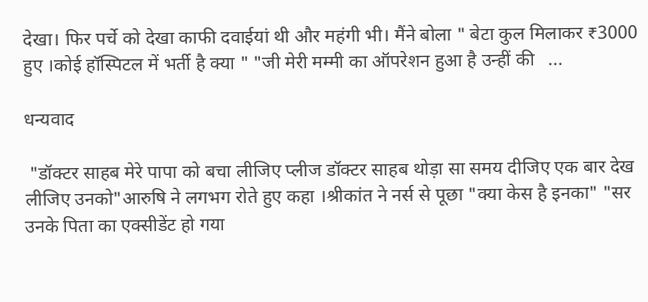देखा। फिर पर्चे को देखा काफी दवाईयां थी और महंगी भी। मैंने बोला " बेटा कुल मिलाकर ₹3000 हुए ।कोई हॉस्पिटल में भर्ती है क्या " "जी मेरी मम्मी का ऑपरेशन हुआ है उन्हीं की   ...

धन्यवाद

 "डॉक्टर साहब मेरे पापा को बचा लीजिए प्लीज डॉक्टर साहब थोड़ा सा समय दीजिए एक बार देख लीजिए उनको"आरुषि ने लगभग रोते हुए कहा ।श्रीकांत ने नर्स से पूछा "क्या केस है इनका" "सर उनके पिता का एक्सीडेंट हो गया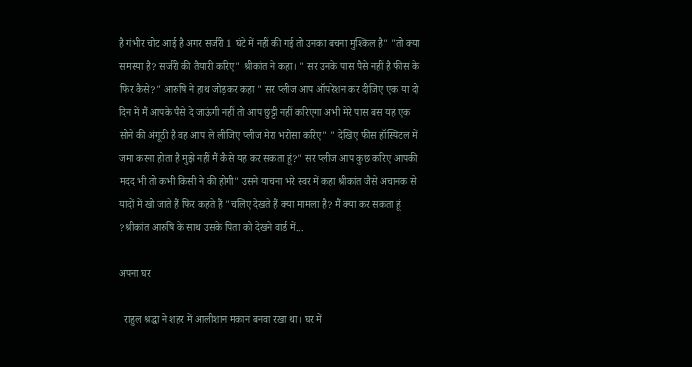है गंभीर चोट आई है अगर सर्जरी 1 घंटे में नहीं की गई तो उनका बचना मुश्किल है" "तो क्या समस्या है? सर्जरी की तैयारी करिए" श्रीकांत ने कहा। " सर उनके पास पैसे नहीं है फीस के फिर कैसे?" आरुषि ने हाथ जोड़कर कहा " सर प्लीज आप ऑपरेशन कर दीजिए एक या दो दिन में मैं आपके पैसे दे जाऊंगी नहीं तो आप छुट्टी नहीं करिएगा अभी मेरे पास बस यह एक सोने की अंगूठी है वह आप ले लीजिए प्लीज मेरा भरोसा करिए" " देखिए फीस हॉस्पिटल में जमा करना होता है मुझे नहीं मैं कैसे यह कर सकता हूं?" सर प्लीज आप कुछ करिए आपकी मदद भी तो कभी किसी ने की होगी" उसने याचना भरे स्वर में कहा श्रीकांत जैसे अचानक से यादों में खो जाते हैं फिर कहते हैं "चलिए देखते हैं क्या मामला है? मैं क्या कर सकता हूं ?श्रीकांत आरुषि के साथ उसके पिता को देखने वार्ड में...

अपना घर

  राहुल श्रद्धा ने शहर में आलीशान मकान बनवा रखा था। घर में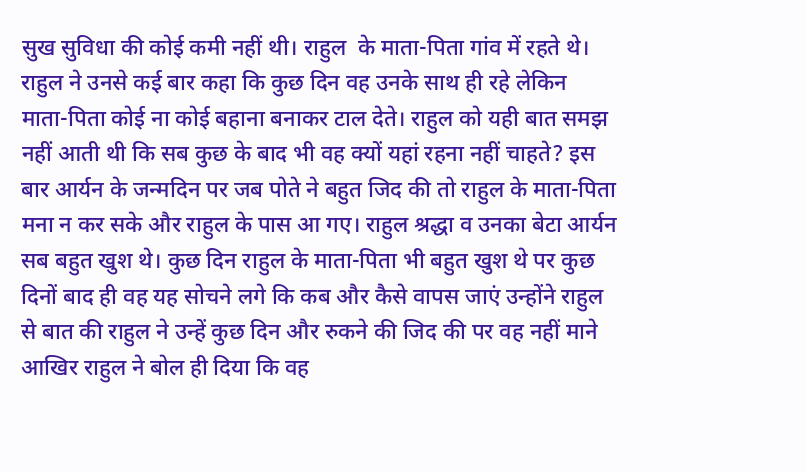सुख सुविधा की कोई कमी नहीं थी। राहुल  के माता-पिता गांव में रहते थे। राहुल ने उनसे कई बार कहा कि कुछ दिन वह उनके साथ ही रहे लेकिन माता-पिता कोई ना कोई बहाना बनाकर टाल देते। राहुल को यही बात समझ नहीं आती थी कि सब कुछ के बाद भी वह क्यों यहां रहना नहीं चाहते? इस बार आर्यन के जन्मदिन पर जब पोते ने बहुत जिद की तो राहुल के माता-पिता मना न कर सके और राहुल के पास आ गए। राहुल श्रद्धा व उनका बेटा आर्यन सब बहुत खुश थे। कुछ दिन राहुल के माता-पिता भी बहुत खुश थे पर कुछ दिनों बाद ही वह यह सोचने लगे कि कब और कैसे वापस जाएं उन्होंने राहुल से बात की राहुल ने उन्हें कुछ दिन और रुकने की जिद की पर वह नहीं माने आखिर राहुल ने बोल ही दिया कि वह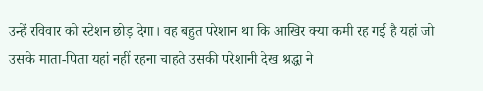उन्हें रविवार को स्टेशन छोड़ देगा। वह बहुत परेशान था कि आखिर क्या कमी रह गई है यहां जो उसके माता-पिता यहां नहीं रहना चाहते उसकी परेशानी देख श्रद्धा ने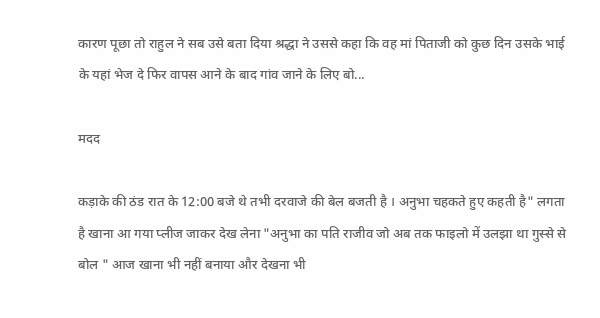कारण पूछा तो राहुल ने सब उसे बता दिया श्रद्धा ने उससे कहा कि वह मां पिताजी को कुछ दिन उसके भाई के यहां भेज दे फिर वापस आने के बाद गांव जाने के लिए बो...

मदद

कड़ाके की ठंड रात के 12:00 बजे थे तभी दरवाजे की बेल बजती है । अनुभा चहकते हुए कहती है" लगता है खाना आ गया प्लीज जाकर देख लेना "अनुभा का पति राजीव जो अब तक फाइलो में उलझा था गुस्से से बोल " आज खाना भी नहीं बनाया और देखना भी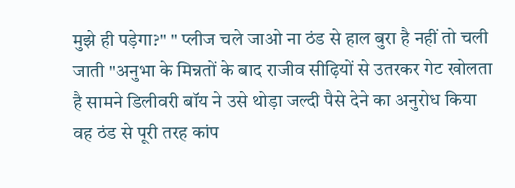मुझे ही पड़ेगा?" " प्लीज चले जाओ ना ठंड से हाल बुरा है नहीं तो चली जाती "अनुभा के मिन्नतों के बाद राजीव सीढ़ियों से उतरकर गेट खोलता है सामने डिलीवरी बॉय ने उसे थोड़ा जल्दी पैसे देने का अनुरोध किया वह ठंड से पूरी तरह कांप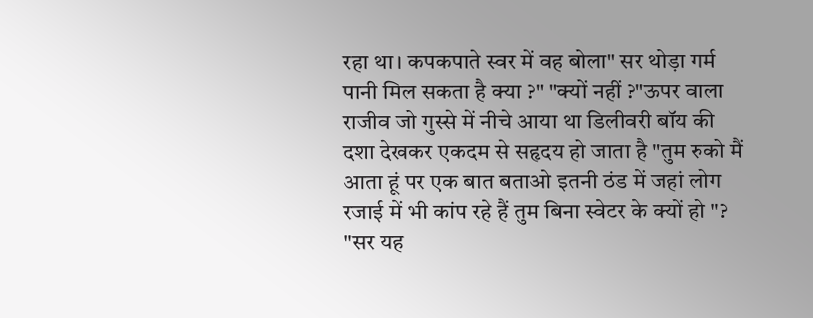रहा था। कपकपाते स्वर में वह बोला" सर थोड़ा गर्म पानी मिल सकता है क्या ?" "क्यों नहीं ?"ऊपर वाला राजीव जो गुस्से में नीचे आया था डिलीवरी बॉय की दशा देखकर एकदम से सहृदय हो जाता है "तुम रुको मैं आता हूं पर एक बात बताओ इतनी ठंड में जहां लोग रजाई में भी कांप रहे हैं तुम बिना स्वेटर के क्यों हो "? "सर यह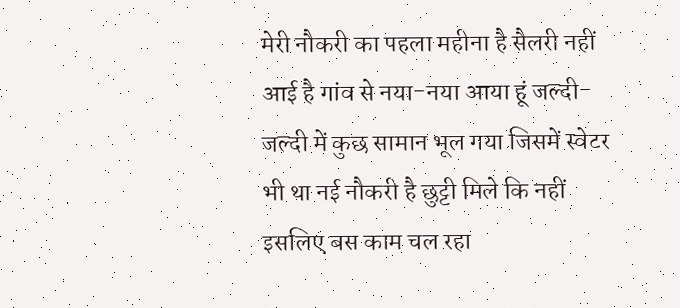मेरी नौकरी का पहला महीना है सैलरी नहीं आई है गांव से नया-नया आया हूं जल्दी-जल्दी में कुछ सामान भूल गया जिसमें स्वेटर भी था नई नौकरी है छुट्टी मिले कि नहीं इसलिए बस काम चल रहा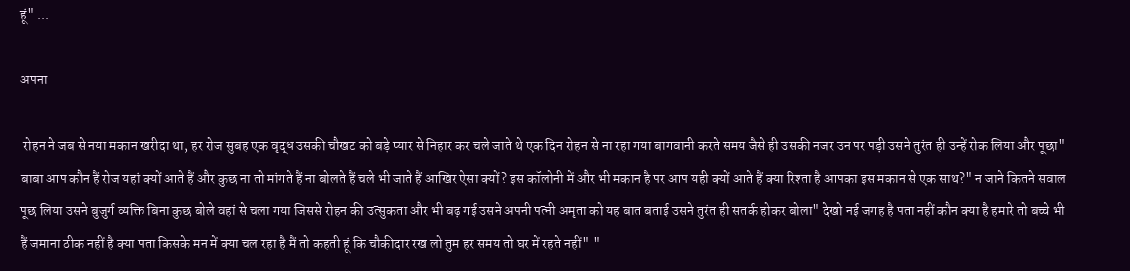हूं" ...

अपना

 रोहन ने जब से नया मकान खरीदा था, हर रोज सुबह एक वृद्ध उसकी चौखट को बड़े प्यार से निहार कर चले जाते थे एक दिन रोहन से ना रहा गया बागवानी करते समय जैसे ही उसकी नजर उन पर पड़ी उसने तुरंत ही उन्हें रोक लिया और पूछा" बाबा आप कौन हैं रोज यहां क्यों आते हैं और कुछ ना तो मांगते हैं ना बोलते हैं चले भी जाते हैं आखिर ऐसा क्यों? इस कॉलोनी में और भी मकान है पर आप यही क्यों आते हैं क्या रिश्ता है आपका इस मकान से एक साथ?" न जाने कितने सवाल पूछ लिया उसने बुजुर्ग व्यक्ति बिना कुछ बोले वहां से चला गया जिससे रोहन की उत्सुकता और भी बढ़ गई उसने अपनी पत्नी अमृता को यह बात बताई उसने तुरंत ही सतर्क होकर बोला" देखो नई जगह है पता नहीं कौन क्या है हमारे तो बच्चे भी हैं जमाना ठीक नहीं है क्या पता किसके मन में क्या चल रहा है मैं तो कहती हूं कि चौकीदार रख लो तुम हर समय तो घर में रहते नहीं" "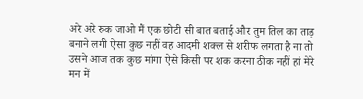अरे अरे रुक जाओ मैं एक छोटी सी बात बताई और तुम तिल का ताड़ बनाने लगी ऐसा कुछ नहीं वह आदमी शक्ल से शरीफ लगता है ना तो उसने आज तक कुछ मांगा ऐसे किसी पर शक करना ठीक नहीं हां मेरे मन में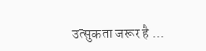उत्सुकता जरूर है ...